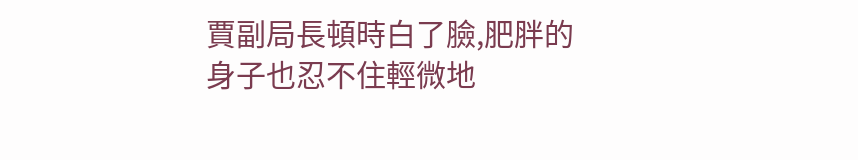賈副局長頓時白了臉,肥胖的身子也忍不住輕微地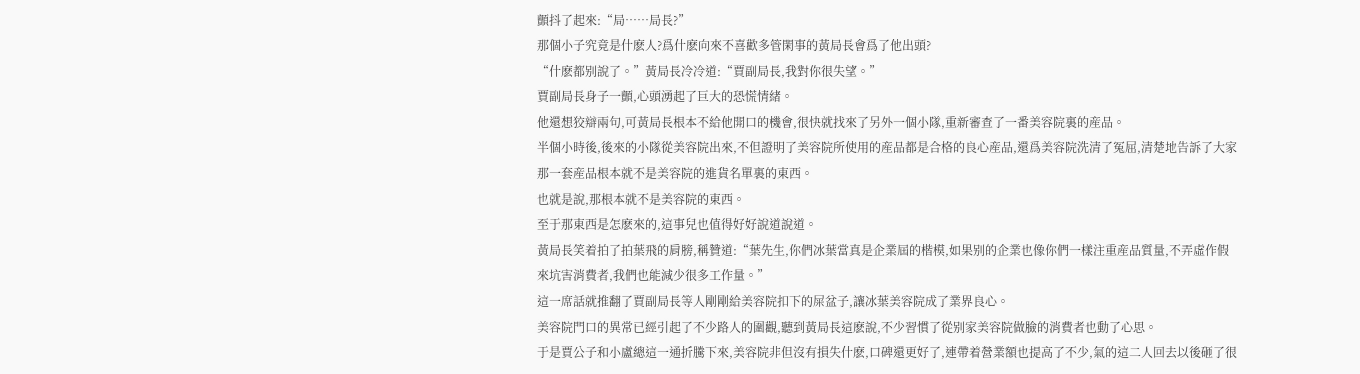顫抖了起來:“局……局長?”
那個小子究竟是什麽人?爲什麽向來不喜歡多管閑事的黃局長會爲了他出頭?
“什麽都别說了。”黃局長冷冷道:“賈副局長,我對你很失望。”
賈副局長身子一顫,心頭湧起了巨大的恐慌情緒。
他還想狡辯兩句,可黃局長根本不給他開口的機會,很快就找來了另外一個小隊,重新審查了一番美容院裏的産品。
半個小時後,後來的小隊從美容院出來,不但證明了美容院所使用的産品都是合格的良心産品,還爲美容院洗清了冤屈,清楚地告訴了大家那一套産品根本就不是美容院的進貨名單裏的東西。
也就是說,那根本就不是美容院的東西。
至于那東西是怎麽來的,這事兒也值得好好說道說道。
黃局長笑着拍了拍葉飛的肩膀,稱贊道:“葉先生,你們冰葉當真是企業屆的楷模,如果别的企業也像你們一樣注重産品質量,不弄虛作假來坑害消費者,我們也能減少很多工作量。”
這一席話就推翻了賈副局長等人剛剛給美容院扣下的屎盆子,讓冰葉美容院成了業界良心。
美容院門口的異常已經引起了不少路人的圍觀,聽到黃局長這麽說,不少習慣了從别家美容院做臉的消費者也動了心思。
于是賈公子和小盧總這一通折騰下來,美容院非但沒有損失什麽,口碑還更好了,連帶着營業額也提高了不少,氣的這二人回去以後砸了很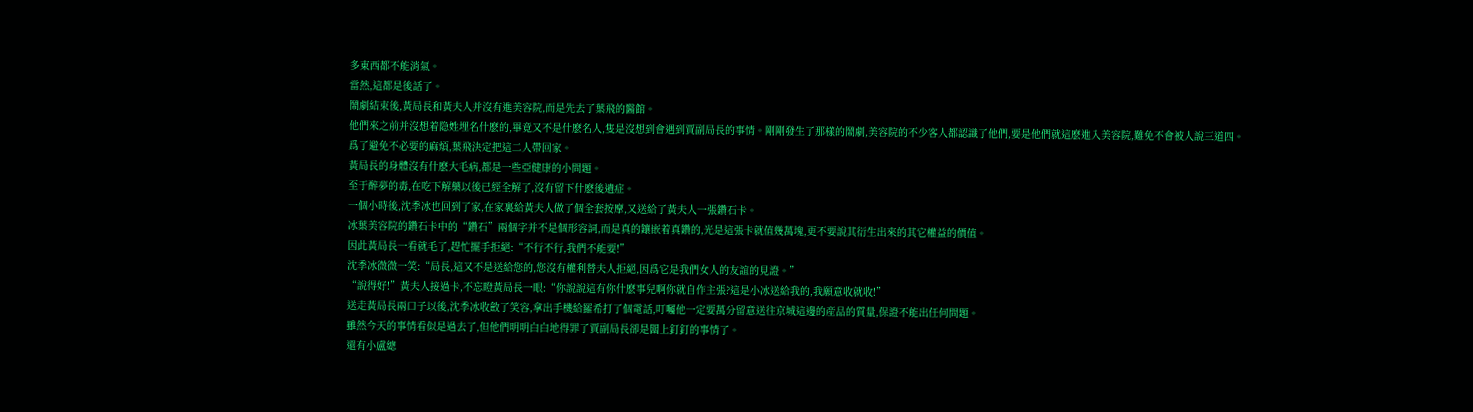多東西都不能消氣。
當然,這都是後話了。
鬧劇結束後,黃局長和黃夫人并沒有進美容院,而是先去了葉飛的醫館。
他們來之前并沒想着隐姓埋名什麽的,畢竟又不是什麽名人,隻是沒想到會遇到賈副局長的事情。剛剛發生了那樣的鬧劇,美容院的不少客人都認識了他們,要是他們就這麽進入美容院,難免不會被人說三道四。
爲了避免不必要的麻煩,葉飛決定把這二人帶回家。
黃局長的身體沒有什麽大毛病,都是一些亞健康的小問題。
至于醉夢的毒,在吃下解藥以後已經全解了,沒有留下什麽後遺症。
一個小時後,沈季冰也回到了家,在家裏給黃夫人做了個全套按摩,又送給了黃夫人一張鑽石卡。
冰葉美容院的鑽石卡中的“鑽石”兩個字并不是個形容詞,而是真的鑲嵌着真鑽的,光是這張卡就值幾萬塊,更不要說其衍生出來的其它權益的價值。
因此黃局長一看就毛了,趕忙擺手拒絕:“不行不行,我們不能要!”
沈季冰微微一笑:“局長,這又不是送給您的,您沒有權利替夫人拒絕,因爲它是我們女人的友誼的見證。”
“說得好!”黃夫人接過卡,不忘瞪黃局長一眼:“你說說這有你什麽事兒啊你就自作主張?這是小冰送給我的,我願意收就收!”
送走黃局長兩口子以後,沈季冰收斂了笑容,拿出手機給羅希打了個電話,叮囑他一定要萬分留意送往京城這邊的産品的質量,保證不能出任何問題。
雖然今天的事情看似是過去了,但他們明明白白地得罪了賈副局長卻是闆上釘釘的事情了。
還有小盧總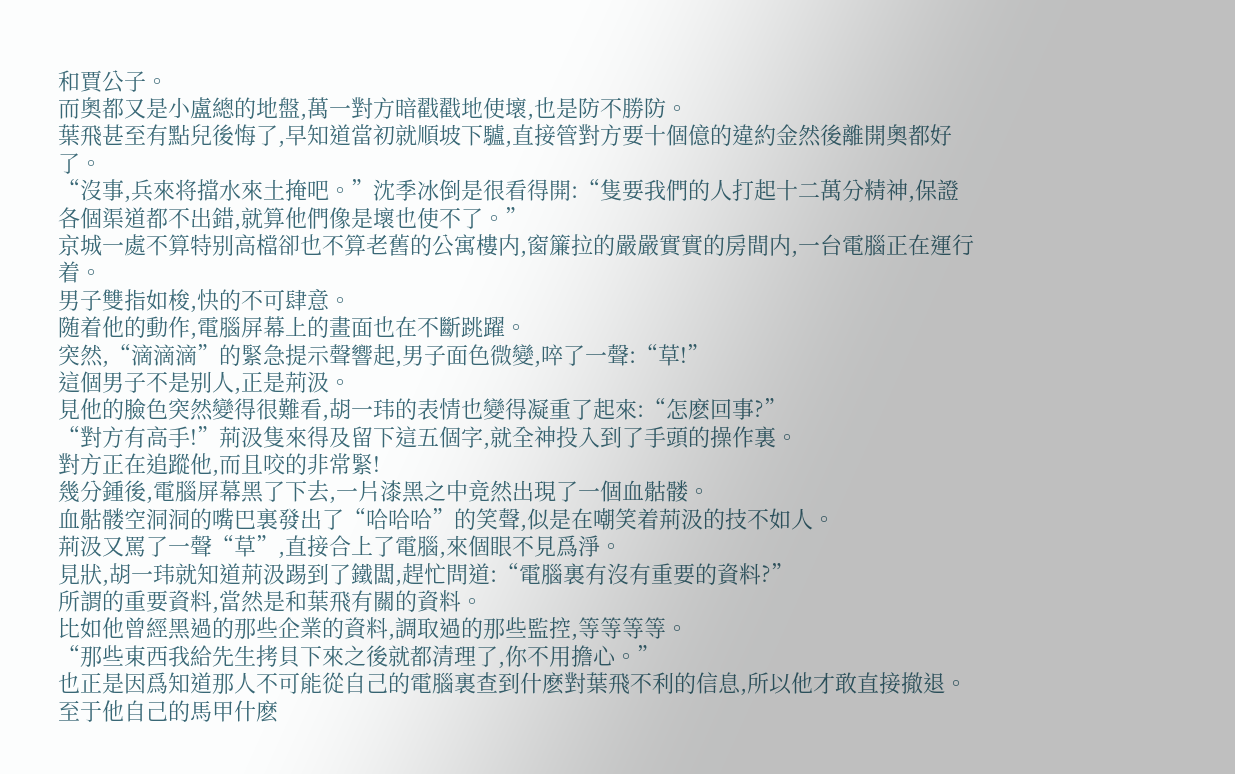和賈公子。
而奧都又是小盧總的地盤,萬一對方暗戳戳地使壞,也是防不勝防。
葉飛甚至有點兒後悔了,早知道當初就順坡下驢,直接管對方要十個億的違約金然後離開奧都好了。
“沒事,兵來将擋水來土掩吧。”沈季冰倒是很看得開:“隻要我們的人打起十二萬分精神,保證各個渠道都不出錯,就算他們像是壞也使不了。”
京城一處不算特别高檔卻也不算老舊的公寓樓内,窗簾拉的嚴嚴實實的房間内,一台電腦正在運行着。
男子雙指如梭,快的不可肆意。
随着他的動作,電腦屏幕上的畫面也在不斷跳躍。
突然,“滴滴滴”的緊急提示聲響起,男子面色微變,啐了一聲:“草!”
這個男子不是别人,正是荊汲。
見他的臉色突然變得很難看,胡一玮的表情也變得凝重了起來:“怎麽回事?”
“對方有高手!”荊汲隻來得及留下這五個字,就全神投入到了手頭的操作裏。
對方正在追蹤他,而且咬的非常緊!
幾分鍾後,電腦屏幕黑了下去,一片漆黑之中竟然出現了一個血骷髅。
血骷髅空洞洞的嘴巴裏發出了“哈哈哈”的笑聲,似是在嘲笑着荊汲的技不如人。
荊汲又罵了一聲“草”,直接合上了電腦,來個眼不見爲淨。
見狀,胡一玮就知道荊汲踢到了鐵闆,趕忙問道:“電腦裏有沒有重要的資料?”
所謂的重要資料,當然是和葉飛有關的資料。
比如他曾經黑過的那些企業的資料,調取過的那些監控,等等等等。
“那些東西我給先生拷貝下來之後就都清理了,你不用擔心。”
也正是因爲知道那人不可能從自己的電腦裏查到什麽對葉飛不利的信息,所以他才敢直接撤退。至于他自己的馬甲什麽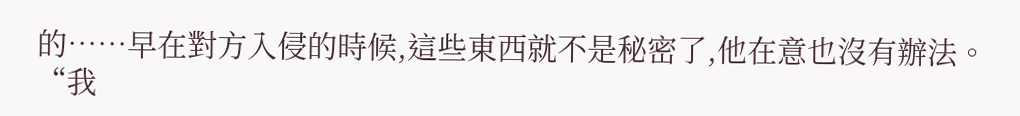的……早在對方入侵的時候,這些東西就不是秘密了,他在意也沒有辦法。
“我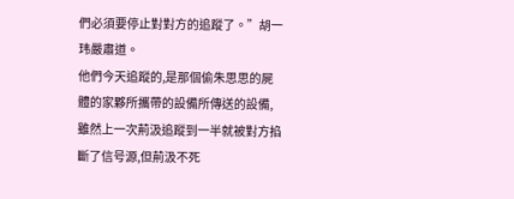們必須要停止對對方的追蹤了。”胡一玮嚴肅道。
他們今天追蹤的,是那個偷朱思思的屍體的家夥所攜帶的設備所傳送的設備,雖然上一次荊汲追蹤到一半就被對方掐斷了信号源,但荊汲不死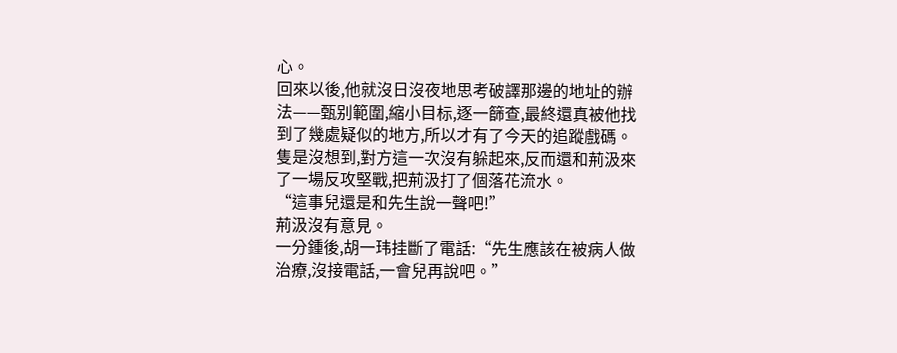心。
回來以後,他就沒日沒夜地思考破譯那邊的地址的辦法——甄别範圍,縮小目标,逐一篩查,最終還真被他找到了幾處疑似的地方,所以才有了今天的追蹤戲碼。
隻是沒想到,對方這一次沒有躲起來,反而還和荊汲來了一場反攻堅戰,把荊汲打了個落花流水。
“這事兒還是和先生說一聲吧!”
荊汲沒有意見。
一分鍾後,胡一玮挂斷了電話:“先生應該在被病人做治療,沒接電話,一會兒再說吧。”